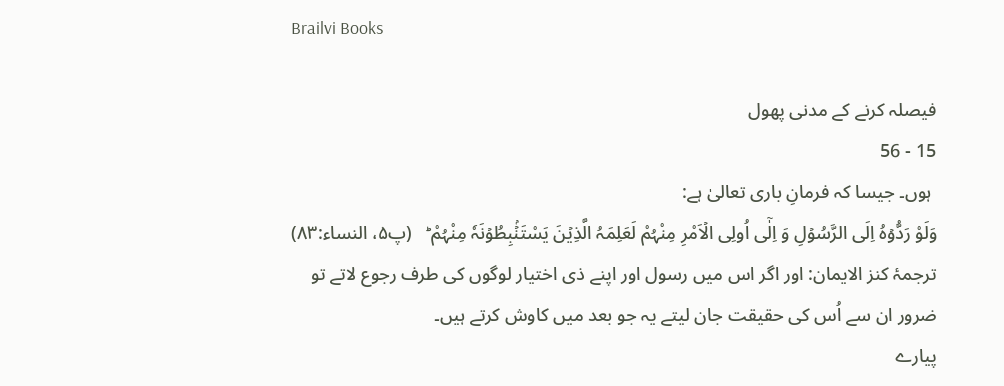Brailvi Books

فیصلہ کرنے کے مدنی پھول
15 - 56
 ہوں۔ جیسا کہ فرمانِ باری تعالیٰ ہے:
وَلَوْ رَدُّوۡہُ اِلَی الرَّسُوۡلِ وَ اِلٰۤی اُولِی الۡاَمْرِ مِنْہُمْ لَعَلِمَہُ الَّذِیۡنَ یَسْتَنۡۢبِطُوۡنَہٗ مِنْہُمْ ؕ   (پ۵، النساء:۸۳)
ترجمۂ کنز الایمان: اور اگر اس میں رسول اور اپنے ذی اختیار لوگوں کی طرف رجوع لاتے تو ضرور ان سے اُس کی حقیقت جان لیتے یہ جو بعد میں کاوش کرتے ہیں۔
پیارے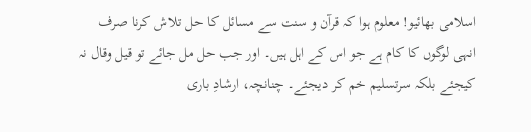اسلامی بھائیو! معلوم ہوا کہ قرآن و سنت سے مسائل کا حل تلاش کرنا صرف انہی لوگوں کا کام ہے جو اس کے اہل ہیں۔ اور جب حل مل جائے تو قیل وقال نہ کیجئے بلکہ سرتسلیم خم کر دیجئے۔ چنانچہ، ارشادِ باری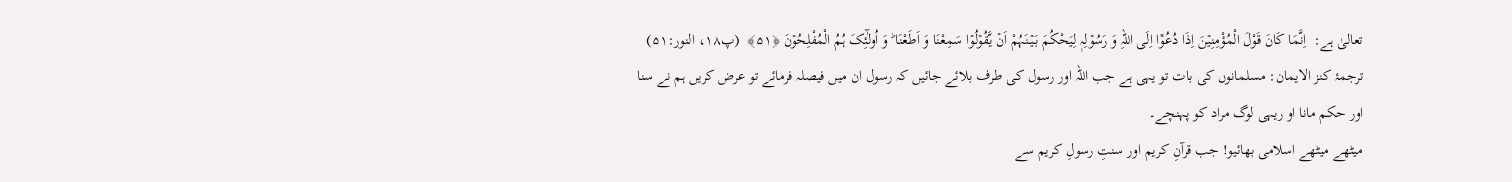تعالیٰ ہے:  اِنَّمَا کَانَ قَوْلَ الْمُؤْمِنِیۡنَ اِذَا دُعُوۡۤا اِلَی اللہِ وَ رَسُوۡلِہٖ لِیَحْکُمَ بَیۡنَہُمْ اَنۡ یَّقُوۡلُوۡا سَمِعْنَا وَ اَطَعْنَا ؕ وَ اُولٰٓئِکَ ہُمُ الْمُفْلِحُوۡنَ ﴿۵۱﴾  (پ۱۸، النور:۵۱)
ترجمۂ کنز الایمان: مسلمانوں کی بات تو یہی ہے جب اللہ اور رسول کی طرف بلائے جائیں کہ رسول ان میں فیصلہ فرمائے تو عرض کریں ہم نے سنا اور حکم مانا او ریہی لوگ مراد کو پہنچے۔
میٹھے میٹھے اسلامی بھائیو! جب قرآنِ کریم اور سنتِ رسولِ کریم سے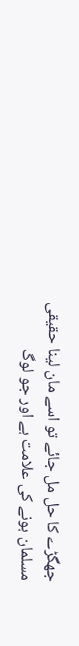جھگڑے کا حل مل جائے تو اسے مان لینا حقیقی مسلمان ہونے کی علامت ہے اور جو لوگ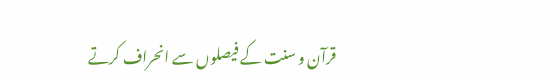قرآن و سنت کے فیصلوں سے انحراف کرتے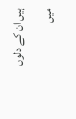ہیں ان کے دلوں میں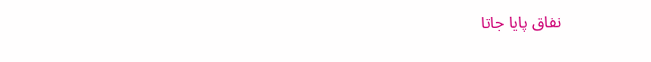نفاق پایا جاتا